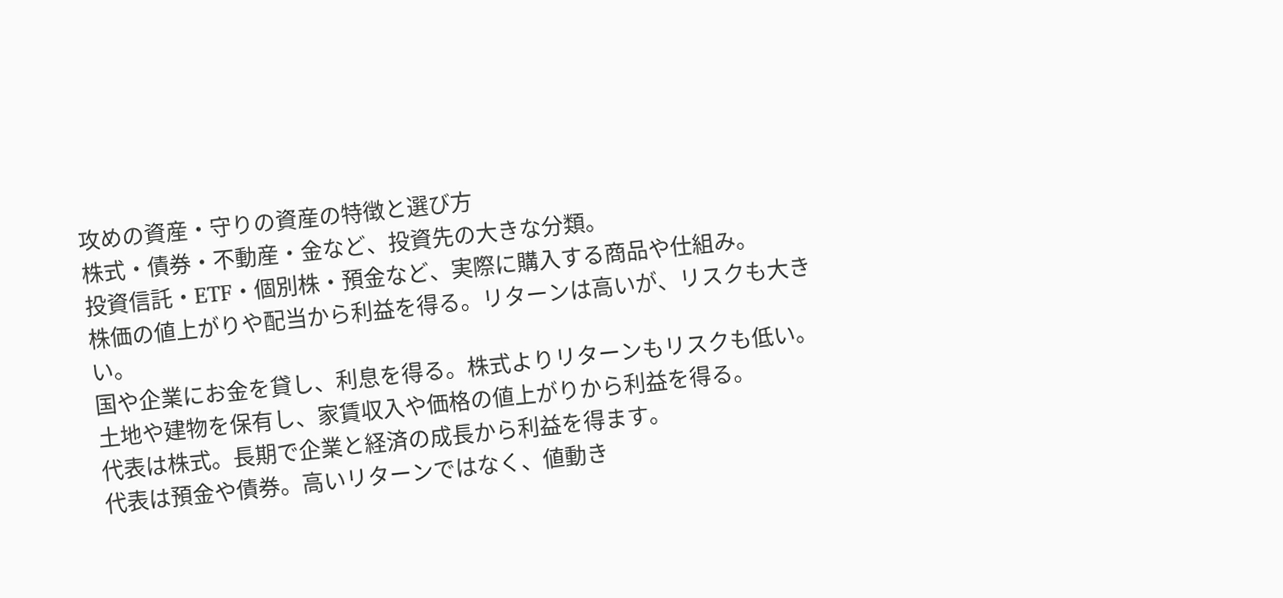攻めの資産・守りの資産の特徴と選び方
株式・債券・不動産・金など、投資先の大きな分類。
投資信託・ETF・個別株・預金など、実際に購入する商品や仕組み。
株価の値上がりや配当から利益を得る。リターンは高いが、リスクも大きい。
国や企業にお金を貸し、利息を得る。株式よりリターンもリスクも低い。
土地や建物を保有し、家賃収入や価格の値上がりから利益を得る。
代表は株式。長期で企業と経済の成長から利益を得ます。
代表は預金や債券。高いリターンではなく、値動き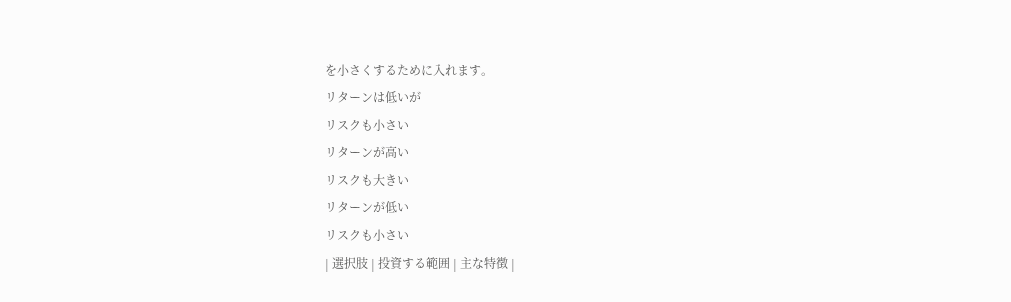を小さくするために入れます。
リターンは低いが
リスクも小さい
リターンが高い
リスクも大きい
リターンが低い
リスクも小さい
| 選択肢 | 投資する範囲 | 主な特徴 |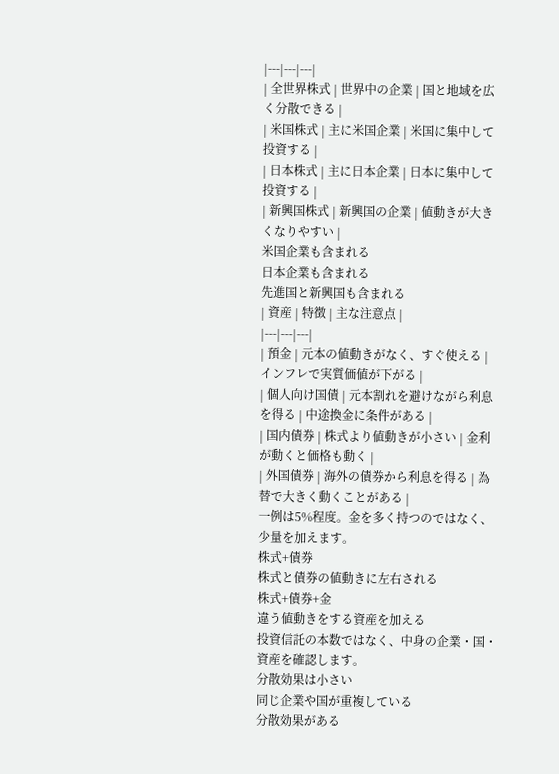|---|---|---|
| 全世界株式 | 世界中の企業 | 国と地域を広く分散できる |
| 米国株式 | 主に米国企業 | 米国に集中して投資する |
| 日本株式 | 主に日本企業 | 日本に集中して投資する |
| 新興国株式 | 新興国の企業 | 値動きが大きくなりやすい |
米国企業も含まれる
日本企業も含まれる
先進国と新興国も含まれる
| 資産 | 特徴 | 主な注意点 |
|---|---|---|
| 預金 | 元本の値動きがなく、すぐ使える | インフレで実質価値が下がる |
| 個人向け国債 | 元本割れを避けながら利息を得る | 中途換金に条件がある |
| 国内債券 | 株式より値動きが小さい | 金利が動くと価格も動く |
| 外国債券 | 海外の債券から利息を得る | 為替で大きく動くことがある |
一例は5%程度。金を多く持つのではなく、少量を加えます。
株式+債券
株式と債券の値動きに左右される
株式+債券+金
違う値動きをする資産を加える
投資信託の本数ではなく、中身の企業・国・資産を確認します。
分散効果は小さい
同じ企業や国が重複している
分散効果がある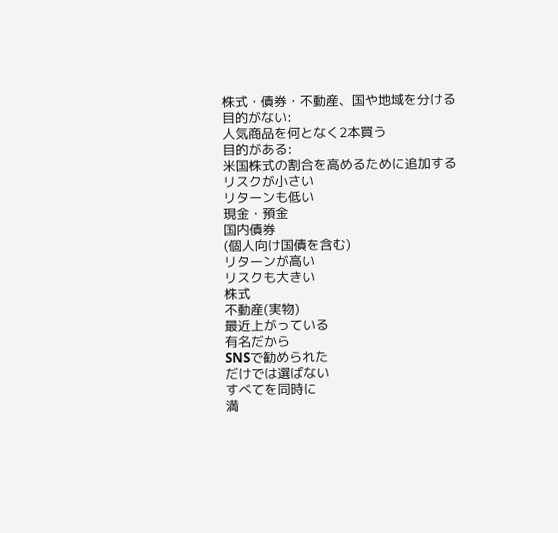株式・債券・不動産、国や地域を分ける
目的がない:
人気商品を何となく2本買う
目的がある:
米国株式の割合を高めるために追加する
リスクが小さい
リターンも低い
現金・預金
国内債券
(個人向け国債を含む)
リターンが高い
リスクも大きい
株式
不動産(実物)
最近上がっている
有名だから
SNSで勧められた
だけでは選ばない
すべてを同時に
満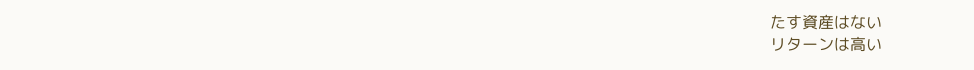たす資産はない
リターンは高い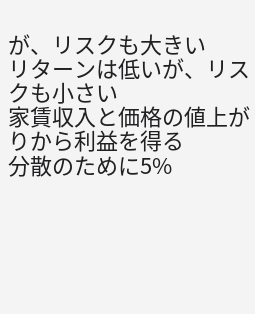が、リスクも大きい
リターンは低いが、リスクも小さい
家賃収入と価格の値上がりから利益を得る
分散のために5%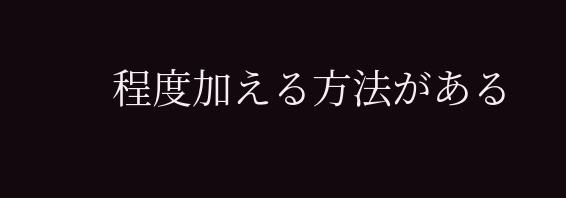程度加える方法がある